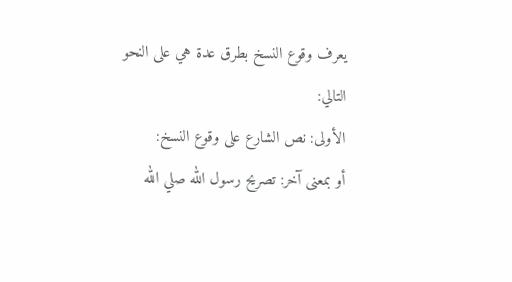يعرف وقوع النسخ بطرق عدة هي على النحو التالي:
الأولى: نص الشارع على وقوع النسخ:
أو بمعنى آخر: تصريح رسول الله صلي الله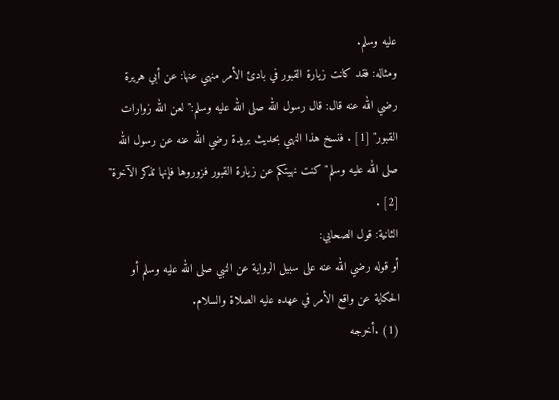عليه وسلم.
ومثاله: فقد كانت زيارة القبور في بادئ الأمر منهي عنها: عن أبي هريرة رضي الله عنه قال: قال رسول الله صلى الله عليه وسلم:"لعن الله زوارات القبور" [1] . فنسخ هذا النهي بحديث بريدة رضي الله عنه عن رسول الله صلى الله عليه وسلم"كنت نهيتكم عن زيارة القبور فزوروها فإنها تذكر الآخرة" [2] .
الثانية: قول الصحابي:
أو قوله رضي الله عنه على سبيل الرواية عن النبي صلى الله عليه وسلم أو الحكاية عن واقع الأمر في عهده عليه الصلاة والسلام.
(1) .أخرجه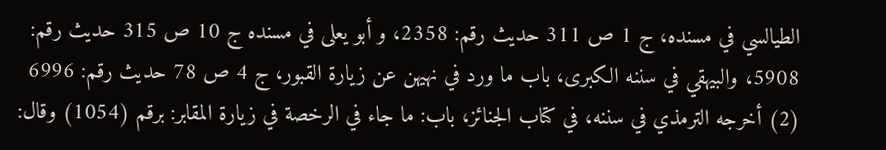الطيالسي في مسنده، ج 1 ص 311 حديث رقم: 2358، و أبو يعلى في مسنده ج 10 ص 315 حديث رقم: 5908، والبيهقي في سننه الكبرى، باب ما ورد في نهيهن عن زيارة القبور، ج 4 ص 78 حديث رقم: 6996
(2) أخرجه الترمذي في سننه، في كتاب الجنائز، باب: ما جاء في الرخصة في زيارة المقابر: برقم (1054) وقال: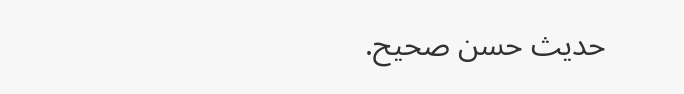حديث حسن صحيح.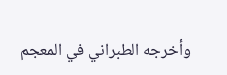وأخرجه الطبراني في المعجم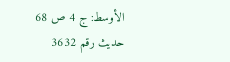الأوسط: ج 4 ص 68 حديث رقم 3632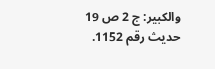والكبير: ج 2 ص 19 حديث رقم 1152.